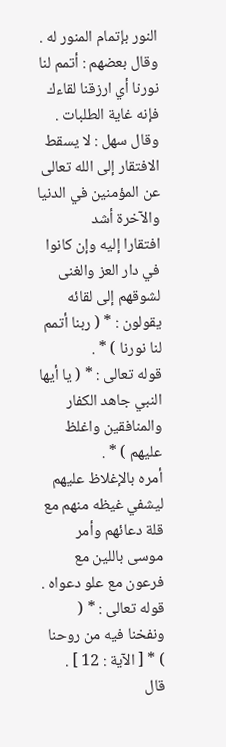النور بإتمام المنور له .
وقال بعضهم : أتمم لنا نورنا أي ارزقنا لقاءك فإنه غاية الطلبات .
وقال سهل : لا يسقط الافتقار إلى الله تعالى عن المؤمنين في الدنيا والآخرة أشد
افتقارا إليه وإن كانوا في دار العز والغنى لشوقهم إلى لقائه يقولون : * ( ربنا أتمم لنا نورنا ) * .
قوله تعالى : * ( يا أيها النبي جاهد الكفار والمنافقين واغلظ عليهم ) * .
أمره بالإغلاظ عليهم ليشفي غيظه منهم مع قلة دعائهم وأمر موسى باللين مع
فرعون مع علو دعواه .
قوله تعالى : * ( ونفخنا فيه من روحنا ) * [ الآية : 12 ] .
قال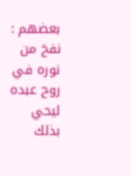بعضهم : نفخ من نوره في روح عبده ليحي بذلك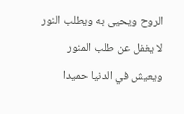الروح ويحيى به ويطلب النور
لا يغفل عن طلب المنور ويعيش في الدنيا حميدا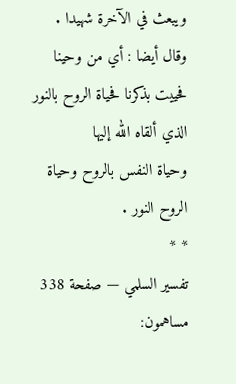ويبعث في الآخرة شهيدا .
وقال أيضا : أي من وحينا فحييت بذكرنا فحياة الروح بالنور الذي ألقاه الله إليها
وحياة النفس بالروح وحياة الروح النور .
* *
تفسير السلمي — صفحة 338
مساهمون: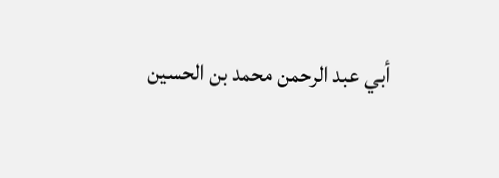أبي عبد الرحمن محمد بن الحسين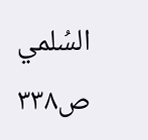السُلمي
ص٣٣٨